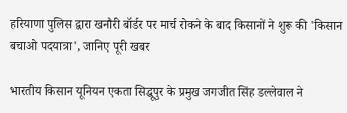हरियाणा पुलिस द्वारा खनौरी बॉर्डर पर मार्च रोकने के बाद किसानों ने शुरू की 'किसान बचाओ पदयात्रा', जानिए पूरी खबर

भारतीय किसान यूनियन एकता सिद्धूपुर के प्रमुख जगजीत सिंह डल्लेवाल ने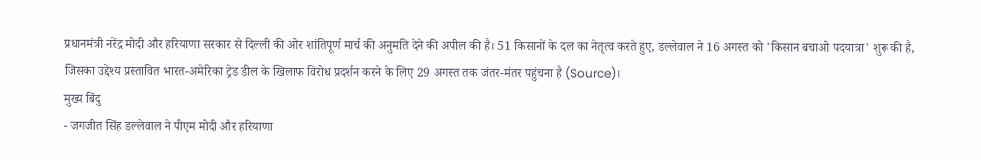प्रधानमंत्री नरेंद्र मोदी और हरियाणा सरकार से दिल्ली की ओर शांतिपूर्ण मार्च की अनुमति देने की अपील की है। 51 किसानों के दल का नेतृत्व करते हुए, डल्लेवाल ने 16 अगस्त को 'किसान बचाओ पदयात्रा' शुरू की है, जिसका उद्देश्य प्रस्तावित भारत-अमेरिका ट्रेड डील के खिलाफ विरोध प्रदर्शन करने के लिए 29 अगस्त तक जंतर-मंतर पहुंचना है (Source)।
मुख्य बिंदु
- जगजीत सिंह डल्लेवाल ने पीएम मोदी और हरियाणा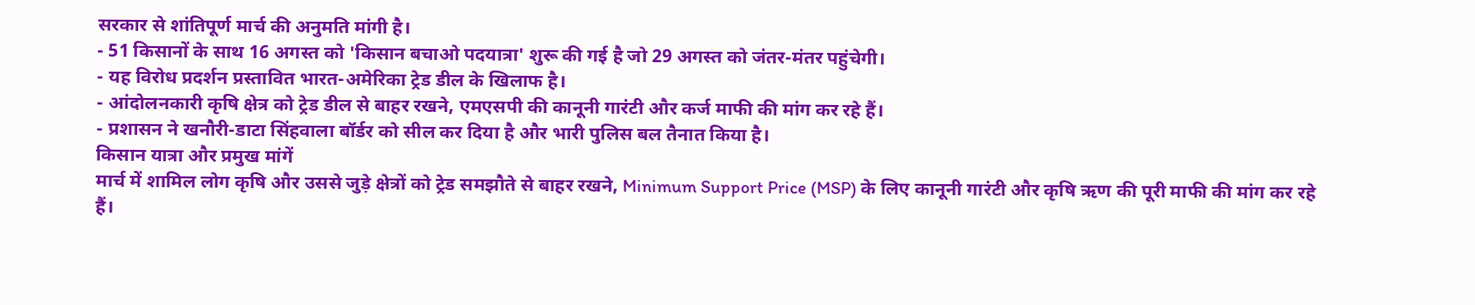सरकार से शांतिपूर्ण मार्च की अनुमति मांगी है।
- 51 किसानों के साथ 16 अगस्त को 'किसान बचाओ पदयात्रा' शुरू की गई है जो 29 अगस्त को जंतर-मंतर पहुंचेगी।
- यह विरोध प्रदर्शन प्रस्तावित भारत-अमेरिका ट्रेड डील के खिलाफ है।
- आंदोलनकारी कृषि क्षेत्र को ट्रेड डील से बाहर रखने, एमएसपी की कानूनी गारंटी और कर्ज माफी की मांग कर रहे हैं।
- प्रशासन ने खनौरी-डाटा सिंहवाला बॉर्डर को सील कर दिया है और भारी पुलिस बल तैनात किया है।
किसान यात्रा और प्रमुख मांगें
मार्च में शामिल लोग कृषि और उससे जुड़े क्षेत्रों को ट्रेड समझौते से बाहर रखने, Minimum Support Price (MSP) के लिए कानूनी गारंटी और कृषि ऋण की पूरी माफी की मांग कर रहे हैं।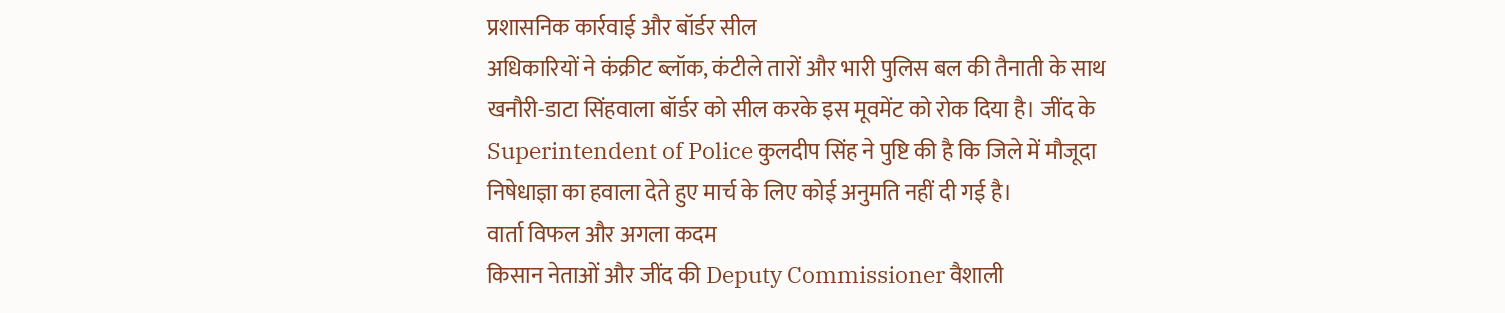प्रशासनिक कार्रवाई और बॉर्डर सील
अधिकारियों ने कंक्रीट ब्लॉक, कंटीले तारों और भारी पुलिस बल की तैनाती के साथ खनौरी-डाटा सिंहवाला बॉर्डर को सील करके इस मूवमेंट को रोक दिया है। जींद के Superintendent of Police कुलदीप सिंह ने पुष्टि की है कि जिले में मौजूदा निषेधाज्ञा का हवाला देते हुए मार्च के लिए कोई अनुमति नहीं दी गई है।
वार्ता विफल और अगला कदम
किसान नेताओं और जींद की Deputy Commissioner वैशाली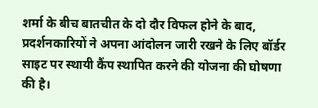शर्मा के बीच बातचीत के दो दौर विफल होने के बाद, प्रदर्शनकारियों ने अपना आंदोलन जारी रखने के लिए बॉर्डर साइट पर स्थायी कैंप स्थापित करने की योजना की घोषणा की है।